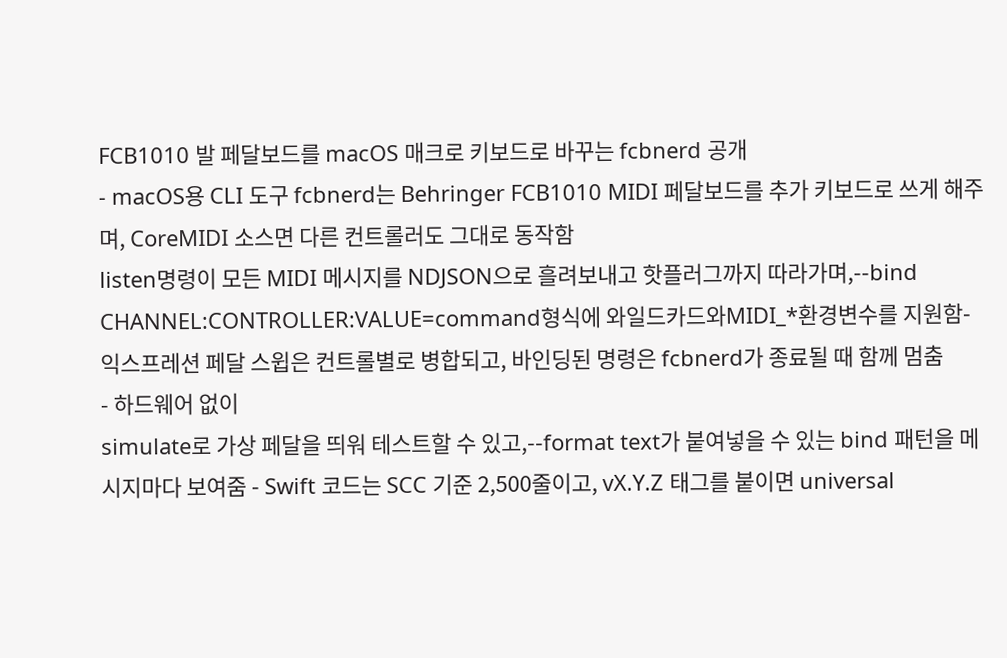FCB1010 발 페달보드를 macOS 매크로 키보드로 바꾸는 fcbnerd 공개
- macOS용 CLI 도구 fcbnerd는 Behringer FCB1010 MIDI 페달보드를 추가 키보드로 쓰게 해주며, CoreMIDI 소스면 다른 컨트롤러도 그대로 동작함
listen명령이 모든 MIDI 메시지를 NDJSON으로 흘려보내고 핫플러그까지 따라가며,--bind CHANNEL:CONTROLLER:VALUE=command형식에 와일드카드와MIDI_*환경변수를 지원함- 익스프레션 페달 스윕은 컨트롤별로 병합되고, 바인딩된 명령은 fcbnerd가 종료될 때 함께 멈춤
- 하드웨어 없이
simulate로 가상 페달을 띄워 테스트할 수 있고,--format text가 붙여넣을 수 있는 bind 패턴을 메시지마다 보여줌 - Swift 코드는 SCC 기준 2,500줄이고, vX.Y.Z 태그를 붙이면 universal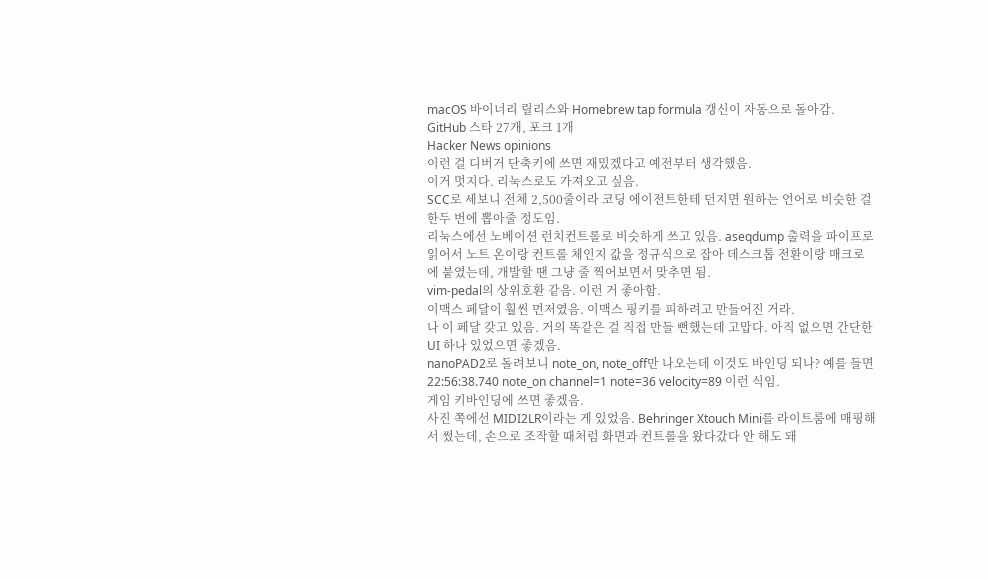macOS 바이너리 릴리스와 Homebrew tap formula 갱신이 자동으로 돌아감. GitHub 스타 27개, 포크 1개
Hacker News opinions
이런 걸 디버거 단축키에 쓰면 재밌겠다고 예전부터 생각했음.
이거 멋지다. 리눅스로도 가져오고 싶음.
SCC로 세보니 전체 2,500줄이라 코딩 에이전트한테 던지면 원하는 언어로 비슷한 걸 한두 번에 뽑아줄 정도임.
리눅스에선 노베이션 런치컨트롤로 비슷하게 쓰고 있음. aseqdump 출력을 파이프로 읽어서 노트 온이랑 컨트롤 체인지 값을 정규식으로 잡아 데스크톱 전환이랑 매크로에 붙였는데, 개발할 땐 그냥 줄 찍어보면서 맞추면 됨.
vim-pedal의 상위호환 같음. 이런 거 좋아함.
이맥스 페달이 훨씬 먼저였음. 이맥스 핑키를 피하려고 만들어진 거라.
나 이 페달 갖고 있음. 거의 똑같은 걸 직접 만들 뻔했는데 고맙다. 아직 없으면 간단한 UI 하나 있었으면 좋겠음.
nanoPAD2로 돌려보니 note_on, note_off만 나오는데 이것도 바인딩 되나? 예를 들면 22:56:38.740 note_on channel=1 note=36 velocity=89 이런 식임.
게임 키바인딩에 쓰면 좋겠음.
사진 쪽에선 MIDI2LR이라는 게 있었음. Behringer Xtouch Mini를 라이트룸에 매핑해서 썼는데, 손으로 조작할 때처럼 화면과 컨트롤을 왔다갔다 안 해도 돼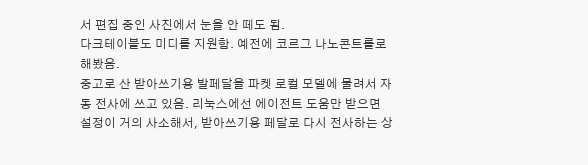서 편집 중인 사진에서 눈을 안 떼도 됨.
다크테이블도 미디를 지원함. 예전에 코르그 나노콘트롤로 해봤음.
중고로 산 받아쓰기용 발페달을 파켓 로컬 모델에 물려서 자동 전사에 쓰고 있음. 리눅스에선 에이전트 도움만 받으면 설정이 거의 사소해서, 받아쓰기용 페달로 다시 전사하는 상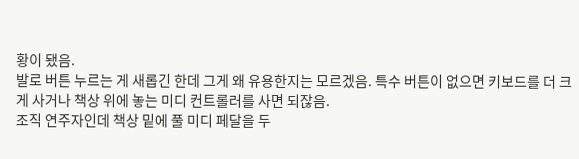황이 됐음.
발로 버튼 누르는 게 새롭긴 한데 그게 왜 유용한지는 모르겠음. 특수 버튼이 없으면 키보드를 더 크게 사거나 책상 위에 놓는 미디 컨트롤러를 사면 되잖음.
조직 연주자인데 책상 밑에 풀 미디 페달을 두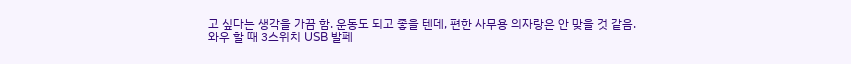고 싶다는 생각을 가끔 함. 운동도 되고 좋을 텐데, 편한 사무용 의자랑은 안 맞을 것 같음.
와우 할 때 3스위치 USB 발페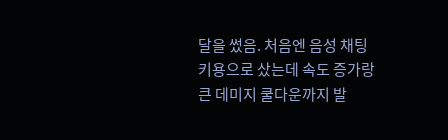달을 썼음. 처음엔 음성 채팅 키용으로 샀는데 속도 증가랑 큰 데미지 쿨다운까지 발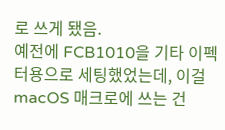로 쓰게 됐음.
예전에 FCB1010을 기타 이펙터용으로 세팅했었는데, 이걸 macOS 매크로에 쓰는 건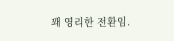꽤 영리한 전환임.